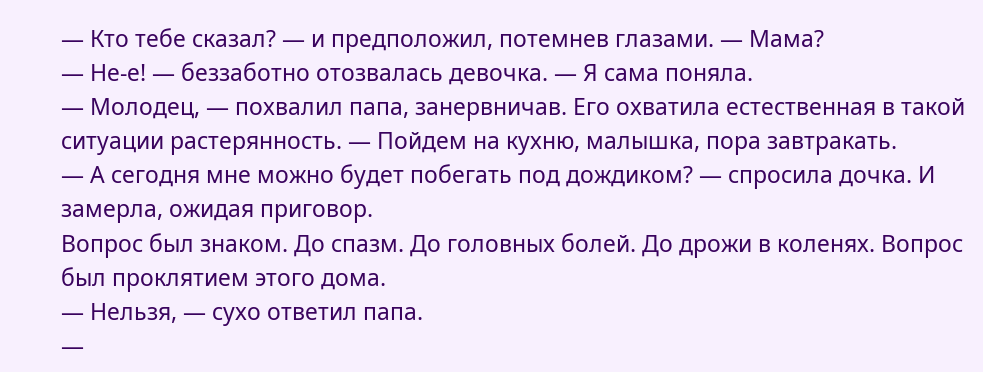— Кто тебе сказал? — и предположил, потемнев глазами. — Мама?
— Не-е! — беззаботно отозвалась девочка. — Я сама поняла.
— Молодец, — похвалил папа, занервничав. Его охватила естественная в такой ситуации растерянность. — Пойдем на кухню, малышка, пора завтракать.
— А сегодня мне можно будет побегать под дождиком? — спросила дочка. И замерла, ожидая приговор.
Вопрос был знаком. До спазм. До головных болей. До дрожи в коленях. Вопрос был проклятием этого дома.
— Нельзя, — сухо ответил папа.
—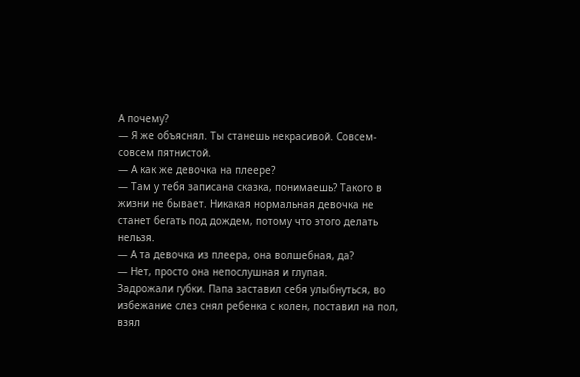А почему?
— Я же объяснял. Ты станешь некрасивой. Совсем-совсем пятнистой.
— А как же девочка на плеере?
— Там у тебя записана сказка, понимаешь? Такого в жизни не бывает. Никакая нормальная девочка не станет бегать под дождем, потому что этого делать нельзя.
— А та девочка из плеера, она волшебная, да?
— Нет, просто она непослушная и глупая.
Задрожали губки. Папа заставил себя улыбнуться, во избежание слез снял ребенка с колен, поставил на пол, взял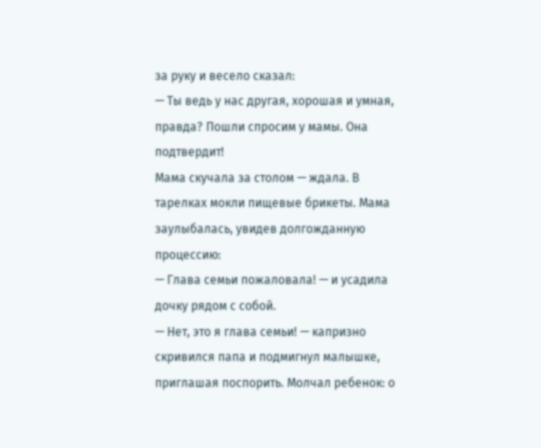за руку и весело сказал:
— Ты ведь у нас другая, хорошая и умная, правда? Пошли спросим у мамы. Она подтвердит!
Мама скучала за столом — ждала. В тарелках мокли пищевые брикеты. Мама заулыбалась, увидев долгожданную процессию:
— Глава семьи пожаловала! — и усадила дочку рядом с собой.
— Нет, это я глава семьи! — капризно скривился папа и подмигнул малышке, приглашая поспорить. Молчал ребенок: о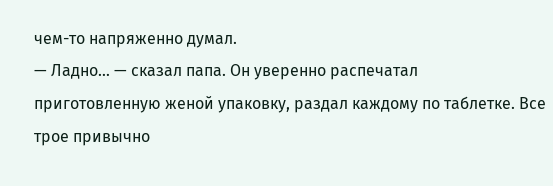чем-то напряженно думал.
— Ладно… — сказал папа. Он уверенно распечатал приготовленную женой упаковку, раздал каждому по таблетке. Все трое привычно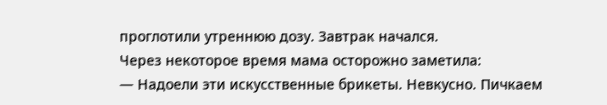проглотили утреннюю дозу. Завтрак начался.
Через некоторое время мама осторожно заметила:
— Надоели эти искусственные брикеты. Невкусно. Пичкаем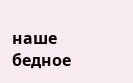наше бедное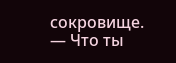сокровище.
— Что ты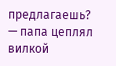предлагаешь? — папа цеплял вилкой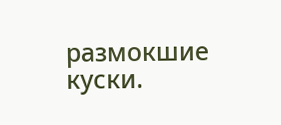размокшие куски.